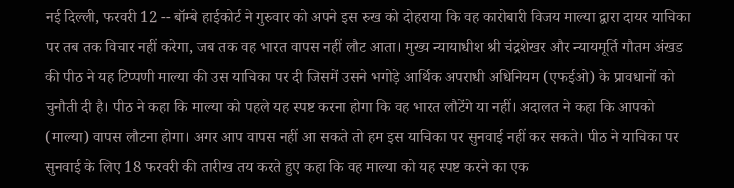नई दिल्ली, फरवरी 12 -- बॉम्बे हाईकोर्ट ने गुरुवार को अपने इस रुख को दोहराया कि वह कारोबारी विजय माल्या द्वारा दायर याचिका पर तब तक विचार नहीं करेगा, जब तक वह भारत वापस नहीं लौट आता। मुख्य न्यायाधीश श्री चंद्रशेखर और न्यायमूर्ति गौतम अंखड की पीठ ने यह टिप्पणी माल्या की उस याचिका पर दी जिसमें उसने भगोड़े आर्थिक अपराधी अधिनियम (एफईओ) के प्रावधानों को चुनौती दी है। पीठ ने कहा कि माल्या को पहले यह स्पष्ट करना होगा कि वह भारत लौटेंगे या नहीं। अदालत ने कहा कि आपको (माल्या) वापस लौटना होगा। अगर आप वापस नहीं आ सकते तो हम इस याचिका पर सुनवाई नहीं कर सकते। पीठ ने याचिका पर सुनवाई के लिए 18 फरवरी की तारीख तय करते हुए कहा कि वह माल्या को यह स्पष्ट करने का एक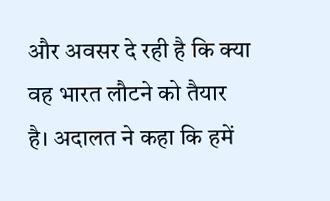और अवसर दे रही है कि क्या वह भारत लौटने को तैयार है। अदालत ने कहा कि हमें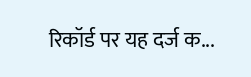रिकॉर्ड पर यह दर्ज क...